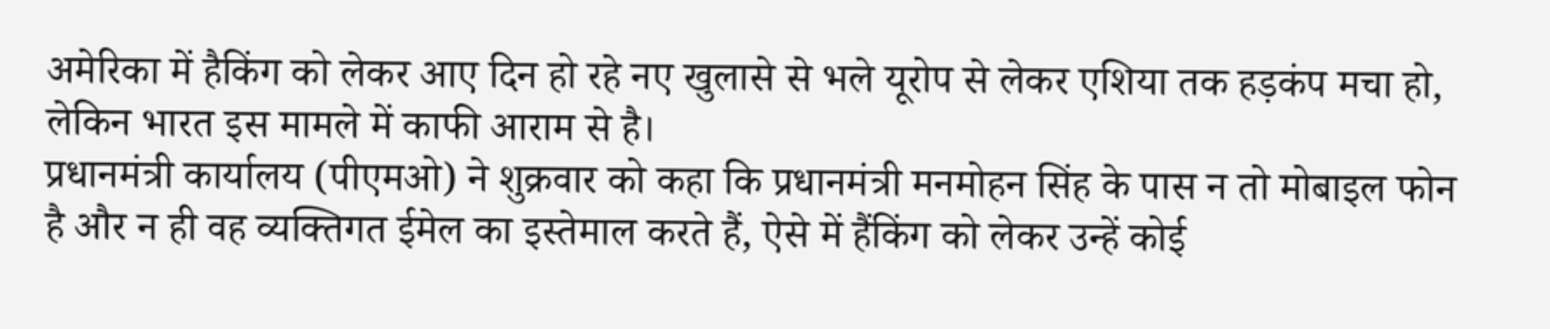अमेरिका में हैकिंग को लेकर आए दिन हो रहे नए खुलासे से भले यूरोप से लेकर एशिया तक हड़कंप मचा हो, लेकिन भारत इस मामले में काफी आराम से है।
प्रधानमंत्री कार्यालय (पीएमओ) ने शुक्रवार को कहा कि प्रधानमंत्री मनमोहन सिंह के पास न तो मोबाइल फोन है और न ही वह व्यक्तिगत ईमेल का इस्तेमाल करते हैं, ऐसे में हैंकिंग को लेकर उन्हें कोई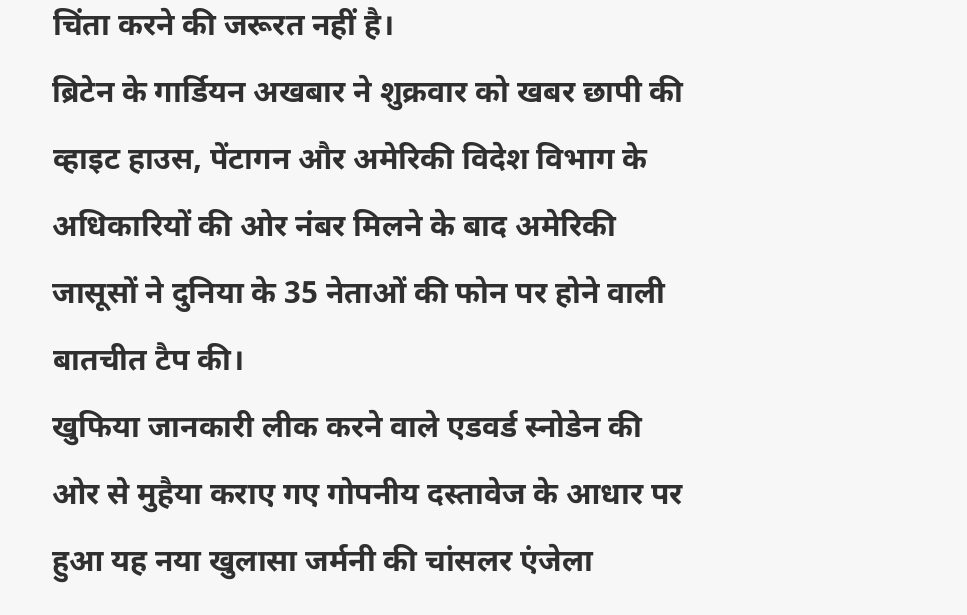चिंता करने की जरूरत नहीं है।
ब्रिटेन के गार्डियन अखबार ने शुक्रवार को खबर छापी की व्हाइट हाउस, पेंटागन और अमेरिकी विदेश विभाग के अधिकारियों की ओर नंबर मिलने के बाद अमेरिकी जासूसों ने दुनिया के 35 नेताओं की फोन पर होने वाली बातचीत टैप की।
खुफिया जानकारी लीक करने वाले एडवर्ड स्नोडेन की ओर से मुहैया कराए गए गोपनीय दस्तावेज के आधार पर हुआ यह नया खुलासा जर्मनी की चांसलर एंजेला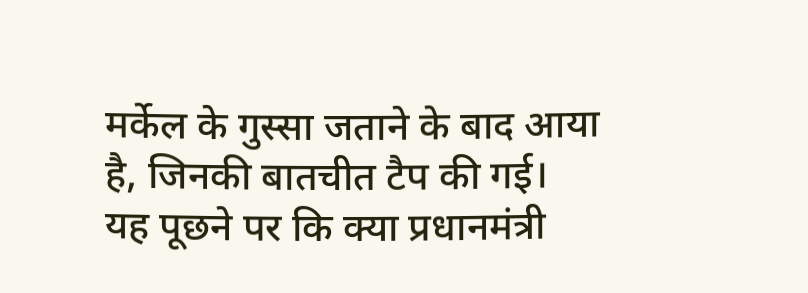मर्केल के गुस्सा जताने के बाद आया है, जिनकी बातचीत टैप की गई।
यह पूछने पर कि क्या प्रधानमंत्री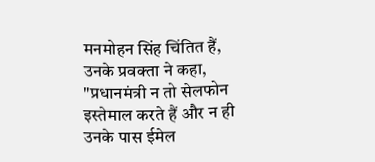मनमोहन सिंह चिंतित हैं, उनके प्रवक्ता ने कहा, "प्रधानमंत्री न तो सेलफोन इस्तेमाल करते हैं और न ही उनके पास ईमेल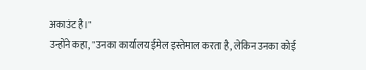अकाउंट है।"
उन्होंने कहा, "उनका कार्यालय ईमेल इस्तेमाल करता है, लेकिन उनका कोई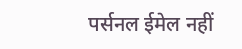पर्सनल ईमेल नहीं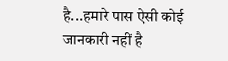है...हमारे पास ऐसी कोई जानकारी नहीं है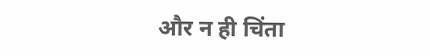और न ही चिंता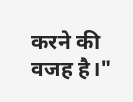करने की वजह है।"